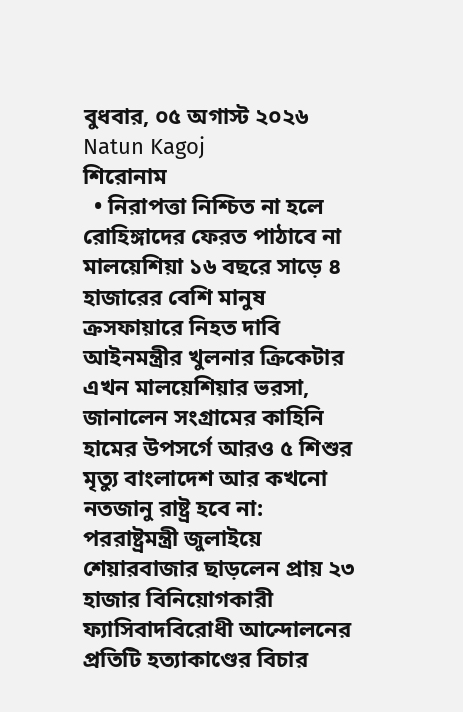বুধবার, ০৫ অগাস্ট ২০২৬
Natun Kagoj
শিরোনাম
  • নিরাপত্তা নিশ্চিত না হলে রোহিঙ্গাদের ফেরত পাঠাবে না মালয়েশিয়া ১৬ বছরে সাড়ে ৪ হাজারের বেশি মানুষ ক্রসফায়ারে নিহত দাবি আইনমন্ত্রীর খুলনার ক্রিকেটার এখন মালয়েশিয়ার ভরসা, জানালেন সংগ্রামের কাহিনি হামের উপসর্গে আরও ৫ শিশুর মৃত্যু বাংলাদেশ আর কখনো নতজানু রাষ্ট্র হবে না: পররাষ্ট্রমন্ত্রী জুলাইয়ে শেয়ারবাজার ছাড়লেন প্রায় ২৩ হাজার বিনিয়োগকারী ফ্যাসিবাদবিরোধী আন্দোলনের প্রতিটি হত্যাকাণ্ডের বিচার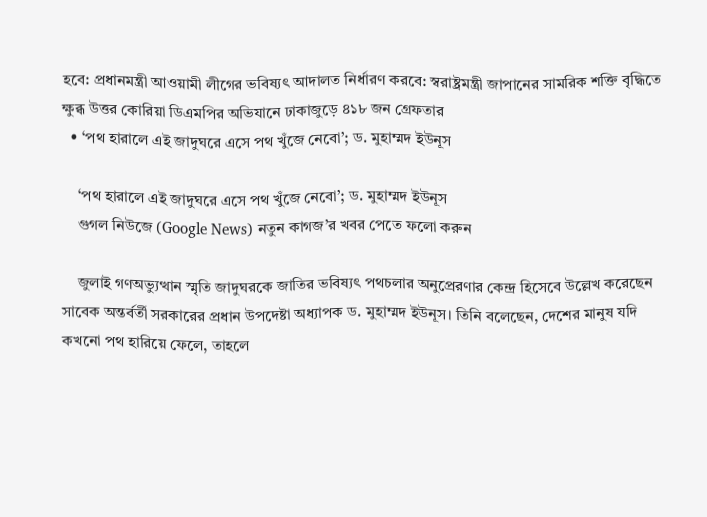হবে: প্রধানমন্ত্রী আওয়ামী লীগের ভবিষ্যৎ আদালত নির্ধারণ করবে: স্বরাষ্ট্রমন্ত্রী জাপানের সামরিক শক্তি বৃদ্ধিতে ক্ষুব্ধ উত্তর কোরিয়া ডিএমপির অভিযানে ঢাকাজুড়ে ৪১৮ জন গ্রেফতার
  • ‘পথ হারালে এই জাদুঘরে এসে পথ খুঁজে নেবো’; ড. মুহাম্মদ ইউনূস

    ‘পথ হারালে এই জাদুঘরে এসে পথ খুঁজে নেবো’; ড. মুহাম্মদ ইউনূস
    গুগল নিউজে (Google News) নতুন কাগজ’র খবর পেতে ফলো করুন

    জুলাই গণঅভ্যুত্থান স্মৃতি জাদুঘরকে জাতির ভবিষ্যৎ পথচলার অনুপ্রেরণার কেন্দ্র হিসেবে উল্লেখ করেছেন সাবেক অন্তর্বর্তী সরকারের প্রধান উপদেষ্টা অধ্যাপক ড. মুহাম্মদ ইউনূস। তিনি বলেছেন, দেশের মানুষ যদি কখনো পথ হারিয়ে ফেলে, তাহলে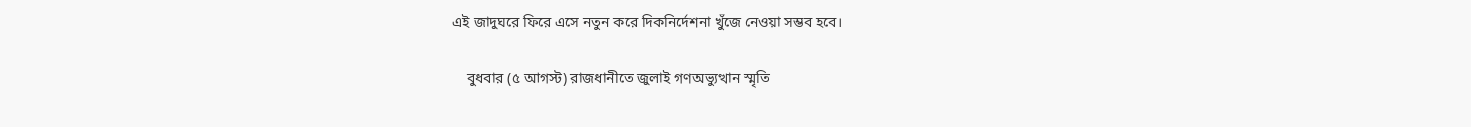এই জাদুঘরে ফিরে এসে নতুন করে দিকনির্দেশনা খুঁজে নেওয়া সম্ভব হবে।

    বুধবার (৫ আগস্ট) রাজধানীতে জুলাই গণঅভ্যুত্থান স্মৃতি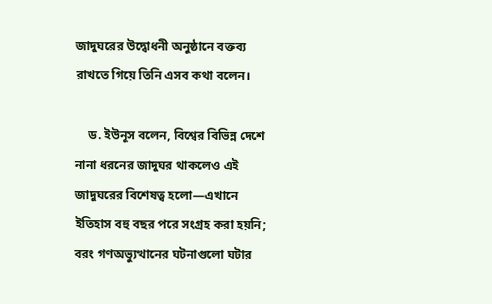জাদুঘরের উদ্বোধনী অনুষ্ঠানে বক্তব্য রাখতে গিয়ে তিনি এসব কথা বলেন।

    ড. ইউনূস বলেন, বিশ্বের বিভিন্ন দেশে নানা ধরনের জাদুঘর থাকলেও এই জাদুঘরের বিশেষত্ব হলো—এখানে ইতিহাস বহু বছর পরে সংগ্রহ করা হয়নি; বরং গণঅভ্যুত্থানের ঘটনাগুলো ঘটার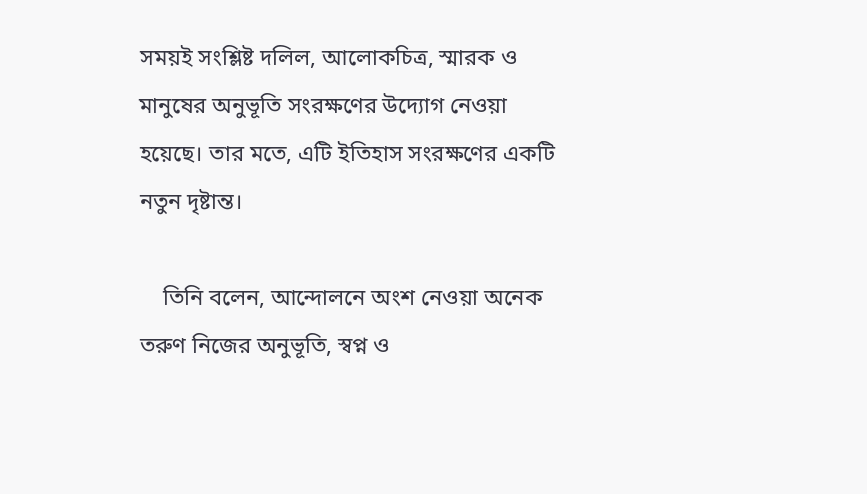সময়ই সংশ্লিষ্ট দলিল, আলোকচিত্র, স্মারক ও মানুষের অনুভূতি সংরক্ষণের উদ্যোগ নেওয়া হয়েছে। তার মতে, এটি ইতিহাস সংরক্ষণের একটি নতুন দৃষ্টান্ত।

    তিনি বলেন, আন্দোলনে অংশ নেওয়া অনেক তরুণ নিজের অনুভূতি, স্বপ্ন ও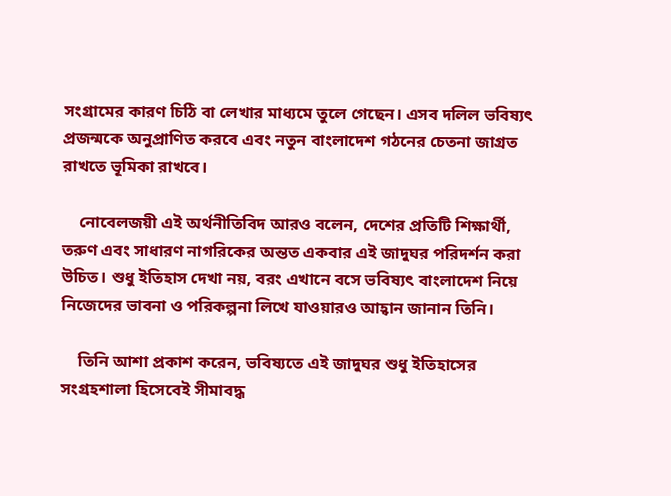সংগ্রামের কারণ চিঠি বা লেখার মাধ্যমে তুলে গেছেন। এসব দলিল ভবিষ্যৎ প্রজন্মকে অনুপ্রাণিত করবে এবং নতুন বাংলাদেশ গঠনের চেতনা জাগ্রত রাখতে ভূমিকা রাখবে।

    নোবেলজয়ী এই অর্থনীতিবিদ আরও বলেন, দেশের প্রতিটি শিক্ষার্থী, তরুণ এবং সাধারণ নাগরিকের অন্তত একবার এই জাদুঘর পরিদর্শন করা উচিত। শুধু ইতিহাস দেখা নয়, বরং এখানে বসে ভবিষ্যৎ বাংলাদেশ নিয়ে নিজেদের ভাবনা ও পরিকল্পনা লিখে যাওয়ারও আহ্বান জানান তিনি।

    তিনি আশা প্রকাশ করেন, ভবিষ্যতে এই জাদুঘর শুধু ইতিহাসের সংগ্রহশালা হিসেবেই সীমাবদ্ধ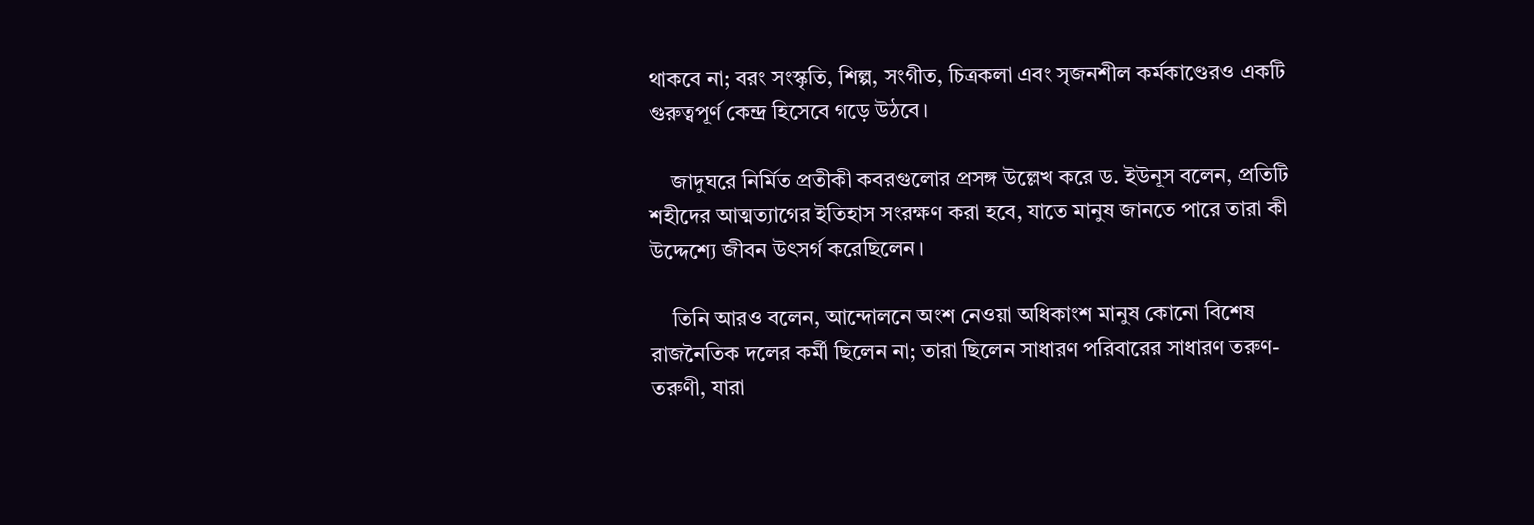থাকবে না; বরং সংস্কৃতি, শিল্প, সংগীত, চিত্রকলা এবং সৃজনশীল কর্মকাণ্ডেরও একটি গুরুত্বপূর্ণ কেন্দ্র হিসেবে গড়ে উঠবে।

    জাদুঘরে নির্মিত প্রতীকী কবরগুলোর প্রসঙ্গ উল্লেখ করে ড. ইউনূস বলেন, প্রতিটি শহীদের আত্মত্যাগের ইতিহাস সংরক্ষণ করা হবে, যাতে মানুষ জানতে পারে তারা কী উদ্দেশ্যে জীবন উৎসর্গ করেছিলেন।

    তিনি আরও বলেন, আন্দোলনে অংশ নেওয়া অধিকাংশ মানুষ কোনো বিশেষ রাজনৈতিক দলের কর্মী ছিলেন না; তারা ছিলেন সাধারণ পরিবারের সাধারণ তরুণ-তরুণী, যারা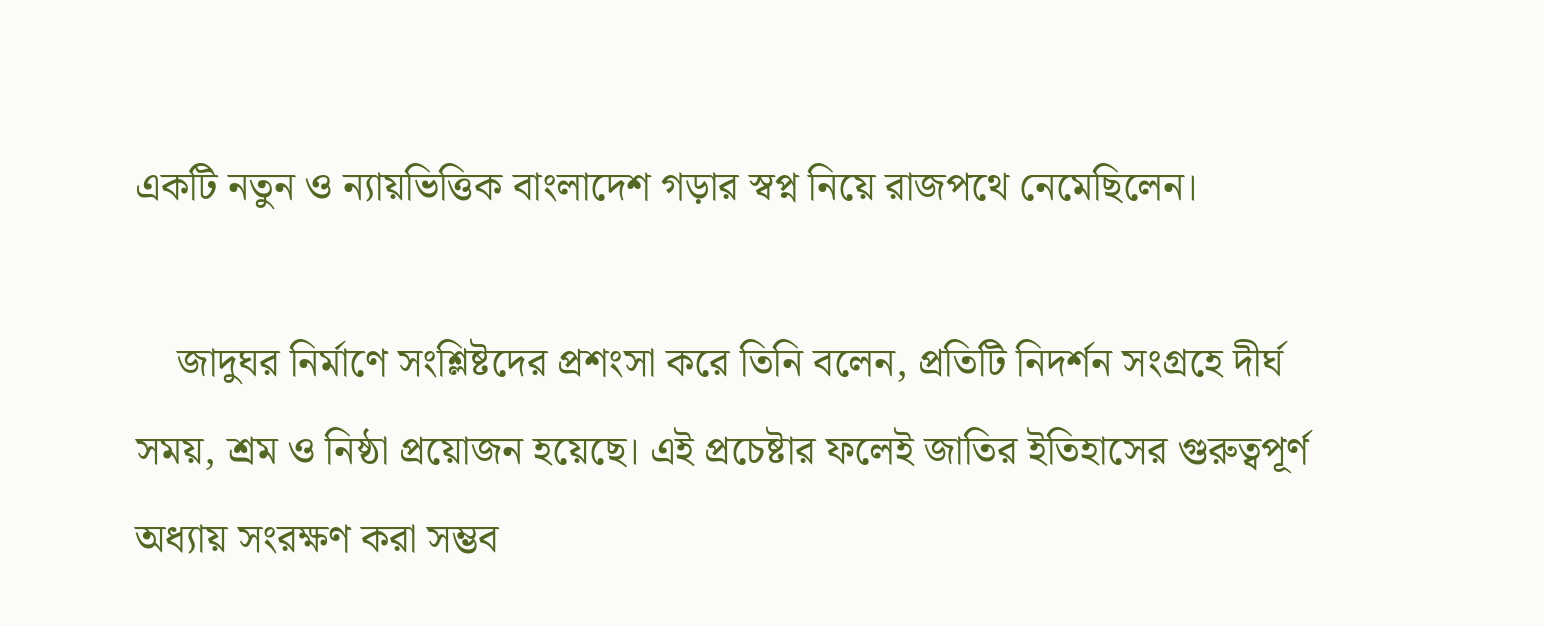একটি নতুন ও ন্যায়ভিত্তিক বাংলাদেশ গড়ার স্বপ্ন নিয়ে রাজপথে নেমেছিলেন।

    জাদুঘর নির্মাণে সংশ্লিষ্টদের প্রশংসা করে তিনি বলেন, প্রতিটি নিদর্শন সংগ্রহে দীর্ঘ সময়, শ্রম ও নিষ্ঠা প্রয়োজন হয়েছে। এই প্রচেষ্টার ফলেই জাতির ইতিহাসের গুরুত্বপূর্ণ অধ্যায় সংরক্ষণ করা সম্ভব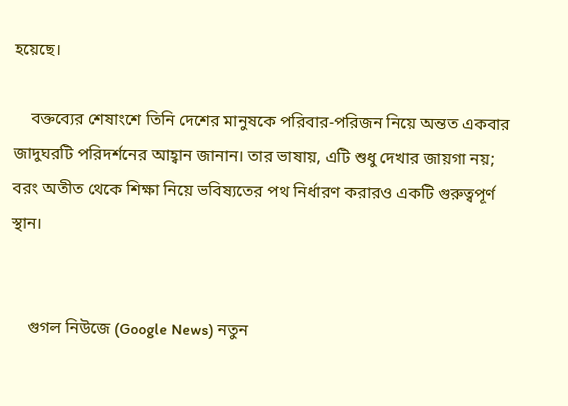হয়েছে।

    বক্তব্যের শেষাংশে তিনি দেশের মানুষকে পরিবার-পরিজন নিয়ে অন্তত একবার জাদুঘরটি পরিদর্শনের আহ্বান জানান। তার ভাষায়, এটি শুধু দেখার জায়গা নয়; বরং অতীত থেকে শিক্ষা নিয়ে ভবিষ্যতের পথ নির্ধারণ করারও একটি গুরুত্বপূর্ণ স্থান।


    গুগল নিউজে (Google News) নতুন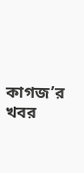কাগজ’র খবর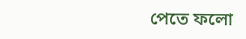পেতে ফলো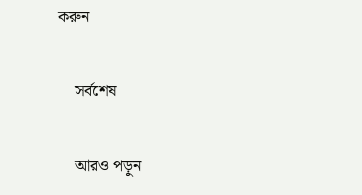করুন

    সর্বশেষ

    আরও পড়ুন